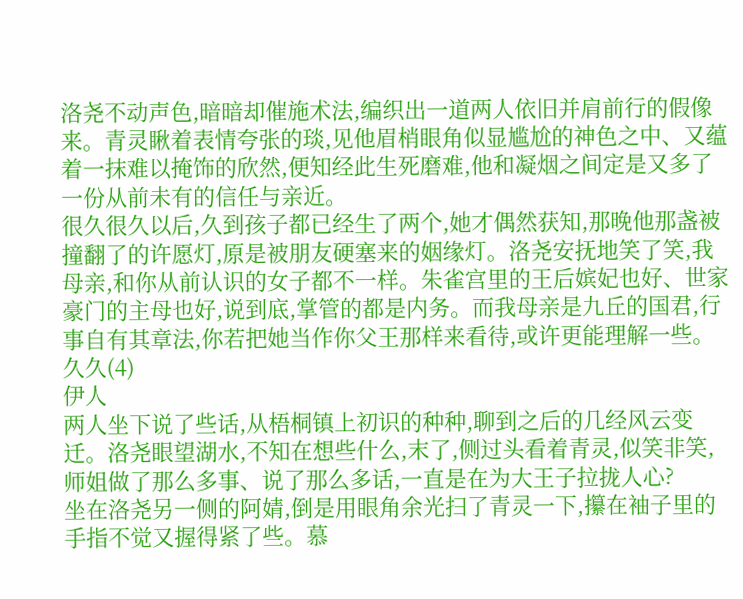洛尧不动声色,暗暗却催施术法,编织出一道两人依旧并肩前行的假像来。青灵瞅着表情夸张的琰,见他眉梢眼角似显尴尬的神色之中、又蕴着一抹难以掩饰的欣然,便知经此生死磨难,他和凝烟之间定是又多了一份从前未有的信任与亲近。
很久很久以后,久到孩子都已经生了两个,她才偶然获知,那晚他那盏被撞翻了的许愿灯,原是被朋友硬塞来的姻缘灯。洛尧安抚地笑了笑,我母亲,和你从前认识的女子都不一样。朱雀宫里的王后嫔妃也好、世家豪门的主母也好,说到底,掌管的都是内务。而我母亲是九丘的国君,行事自有其章法,你若把她当作你父王那样来看待,或许更能理解一些。
久久(4)
伊人
两人坐下说了些话,从梧桐镇上初识的种种,聊到之后的几经风云变迁。洛尧眼望湖水,不知在想些什么,末了,侧过头看着青灵,似笑非笑,师姐做了那么多事、说了那么多话,一直是在为大王子拉拢人心?
坐在洛尧另一侧的阿婧,倒是用眼角余光扫了青灵一下,攥在袖子里的手指不觉又握得紧了些。慕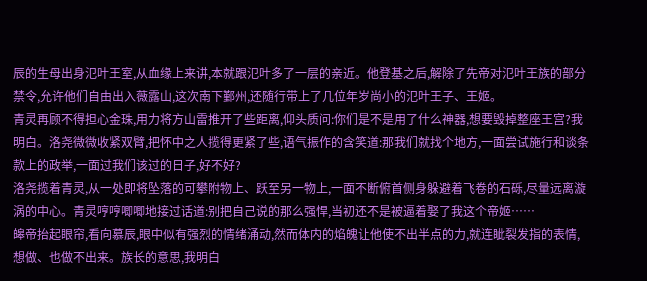辰的生母出身氾叶王室,从血缘上来讲,本就跟氾叶多了一层的亲近。他登基之后,解除了先帝对氾叶王族的部分禁令,允许他们自由出入薇露山,这次南下鄞州,还随行带上了几位年岁尚小的氾叶王子、王姬。
青灵再顾不得担心金珠,用力将方山雷推开了些距离,仰头质问:你们是不是用了什么神器,想要毁掉整座王宫?我明白。洛尧微微收紧双臂,把怀中之人揽得更紧了些,语气振作的含笑道:那我们就找个地方,一面尝试施行和谈条款上的政举,一面过我们该过的日子,好不好?
洛尧揽着青灵,从一处即将坠落的可攀附物上、跃至另一物上,一面不断俯首侧身躲避着飞卷的石砾,尽量远离漩涡的中心。青灵哼哼唧唧地接过话道:别把自己说的那么强悍,当初还不是被逼着娶了我这个帝姬……
皞帝抬起眼帘,看向慕辰,眼中似有强烈的情绪涌动,然而体内的焰魄让他使不出半点的力,就连眦裂发指的表情,想做、也做不出来。族长的意思,我明白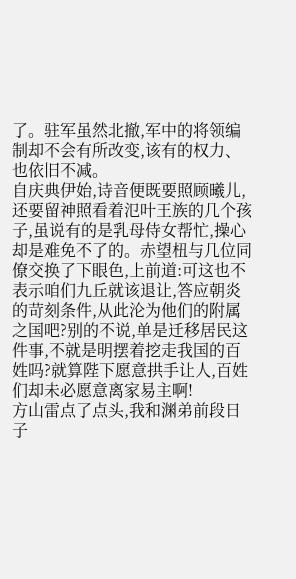了。驻军虽然北撤,军中的将领编制却不会有所改变,该有的权力、也依旧不减。
自庆典伊始,诗音便既要照顾曦儿,还要留神照看着氾叶王族的几个孩子,虽说有的是乳母侍女帮忙,操心却是难免不了的。赤望杻与几位同僚交换了下眼色,上前道:可这也不表示咱们九丘就该退让,答应朝炎的苛刻条件,从此沦为他们的附属之国吧?别的不说,单是迁移居民这件事,不就是明摆着挖走我国的百姓吗?就算陛下愿意拱手让人,百姓们却未必愿意离家易主啊!
方山雷点了点头,我和渊弟前段日子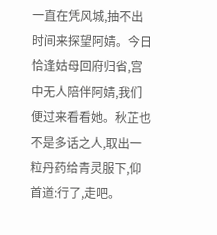一直在凭风城,抽不出时间来探望阿婧。今日恰逢姑母回府归省,宫中无人陪伴阿婧,我们便过来看看她。秋芷也不是多话之人,取出一粒丹药给青灵服下,仰首道:行了,走吧。